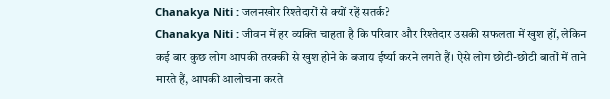Chanakya Niti : जलनखोर रिश्तेदारों से क्यों रहें सतर्क?
Chanakya Niti : जीवन में हर व्यक्ति चाहता है कि परिवार और रिश्तेदार उसकी सफलता में खुश हों, लेकिन कई बार कुछ लोग आपकी तरक्की से खुश होने के बजाय ईर्ष्या करने लगते हैं। ऐसे लोग छोटी-छोटी बातों में ताने मारते हैं, आपकी आलोचना करते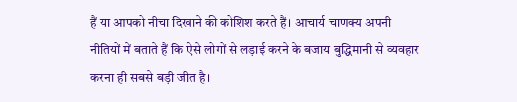हैं या आपको नीचा दिखाने की कोशिश करते हैं। आचार्य चाणक्य अपनी नीतियों में बताते हैं कि ऐसे लोगों से लड़ाई करने के बजाय बुद्धिमानी से व्यवहार करना ही सबसे बड़ी जीत है।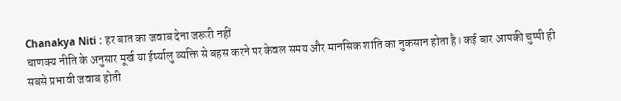Chanakya Niti : हर बात का जवाब देना जरूरी नहीं
चाणक्य नीति के अनुसार मूर्ख या ईर्ष्यालु व्यक्ति से बहस करने पर केवल समय और मानसिक शांति का नुकसान होता है। कई बार आपकी चुप्पी ही सबसे प्रभावी जवाब होती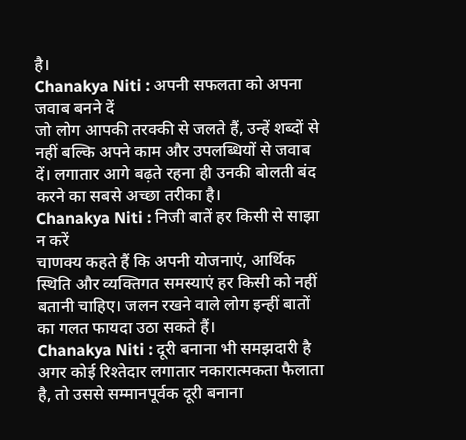है।
Chanakya Niti : अपनी सफलता को अपना जवाब बनने दें
जो लोग आपकी तरक्की से जलते हैं, उन्हें शब्दों से नहीं बल्कि अपने काम और उपलब्धियों से जवाब दें। लगातार आगे बढ़ते रहना ही उनकी बोलती बंद करने का सबसे अच्छा तरीका है।
Chanakya Niti : निजी बातें हर किसी से साझा न करें
चाणक्य कहते हैं कि अपनी योजनाएं, आर्थिक स्थिति और व्यक्तिगत समस्याएं हर किसी को नहीं बतानी चाहिए। जलन रखने वाले लोग इन्हीं बातों का गलत फायदा उठा सकते हैं।
Chanakya Niti : दूरी बनाना भी समझदारी है
अगर कोई रिश्तेदार लगातार नकारात्मकता फैलाता है, तो उससे सम्मानपूर्वक दूरी बनाना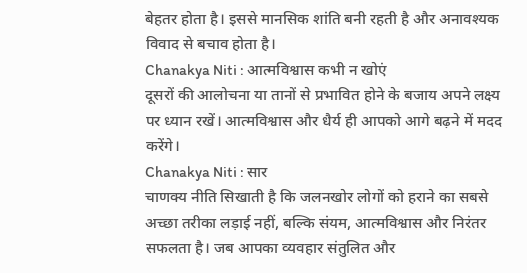बेहतर होता है। इससे मानसिक शांति बनी रहती है और अनावश्यक विवाद से बचाव होता है।
Chanakya Niti : आत्मविश्वास कभी न खोएं
दूसरों की आलोचना या तानों से प्रभावित होने के बजाय अपने लक्ष्य पर ध्यान रखें। आत्मविश्वास और धैर्य ही आपको आगे बढ़ने में मदद करेंगे।
Chanakya Niti : सार
चाणक्य नीति सिखाती है कि जलनखोर लोगों को हराने का सबसे अच्छा तरीका लड़ाई नहीं, बल्कि संयम, आत्मविश्वास और निरंतर सफलता है। जब आपका व्यवहार संतुलित और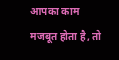आपका काम मजबूत होता है, तो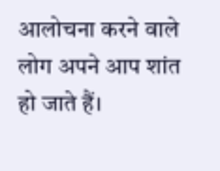आलोचना करने वाले लोग अपने आप शांत हो जाते हैं।